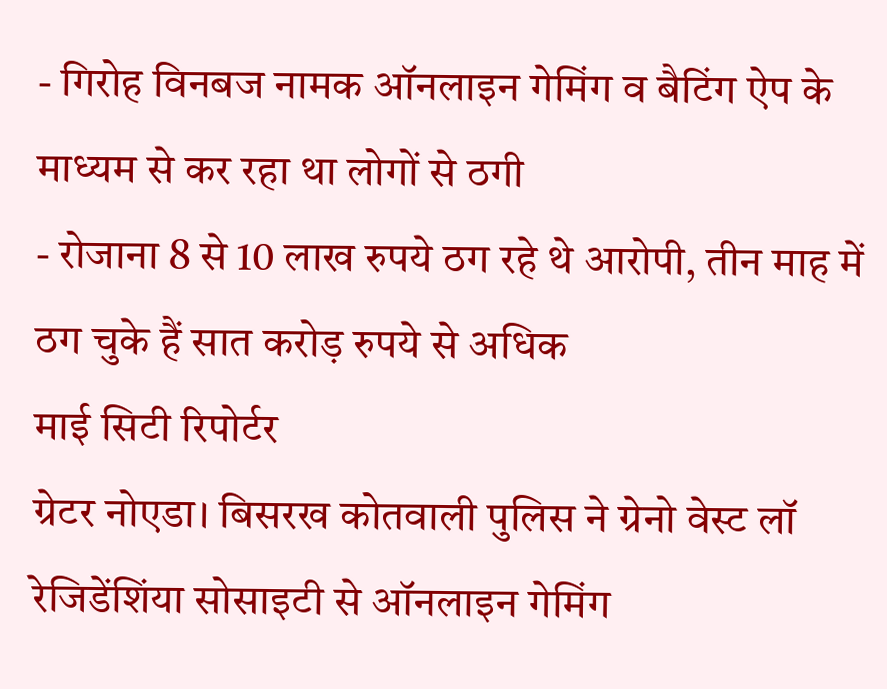- गिरोह विनबज नामक ऑनलाइन गेमिंग व बैटिंग ऐप के माध्यम से कर रहा था लोगों से ठगी
- रोजाना 8 से 10 लाख रुपये ठग रहे थे आरोपी, तीन माह में ठग चुके हैं सात करोड़ रुपये से अधिक
माई सिटी रिपोर्टर
ग्रेटर नोएडा। बिसरख कोतवाली पुलिस ने ग्रेनो वेस्ट लॉ रेजिडेंशिंया सोसाइटी से ऑनलाइन गेमिंग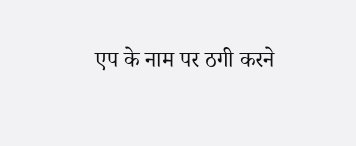एप के नाम पर ठगी करने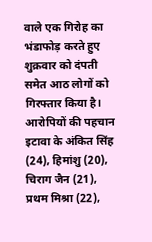वाले एक गिरोह का भंडाफोड़ करते हुए शुक्रवार को दंपती समेत आठ लोगों को गिरफ्तार किया है।
आरोपियों की पहचान इटावा के अंकित सिंह (24), हिमांशु (20), चिराग जैन (21), प्रथम मिश्रा (22),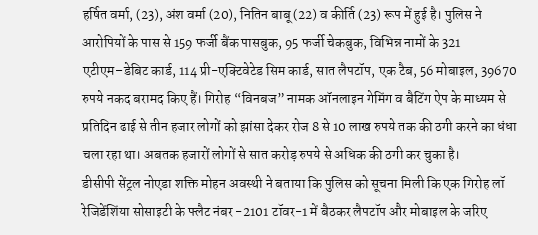हर्षित वर्मा, (23), अंश वर्मा (20), नितिन बाबू (22) व कीर्ति (23) रूप में हुई है। पुलिस ने आरोपियों के पास से 159 फर्जी बैंक पासबुक, 95 फर्जी चेकबुक, विभिन्न नामों के 321 एटीएम–डेबिट कार्ड, 114 प्री-एक्टिवेटेड सिम कार्ड, सात लैपटॉप, एक टैब, 56 मोबाइल, 39670 रुपये नकद बरामद किए हैं। गिरोह “विनबज” नामक ऑनलाइन गेमिंग व बैटिंग ऐप के माध्यम से प्रतिदिन ढाई से तीन हजार लोगों को झांसा देकर रोज 8 से 10 लाख रुपये तक की ठगी करने का धंधा चला रहा था। अबतक हजारों लोगों से सात करोड़ रुपये से अधिक की ठगी कर चुका है।
डीसीपी सेंट्रल नोएडा शक्ति मोहन अवस्थी ने बताया कि पुलिस को सूचना मिली कि एक गिरोह लॉ रेजिडेंशिंया सोसाइटी के फ्लैट नंबर -2101 टॉवर-1 में बैठकर लैपटॉप और मोबाइल के जरिए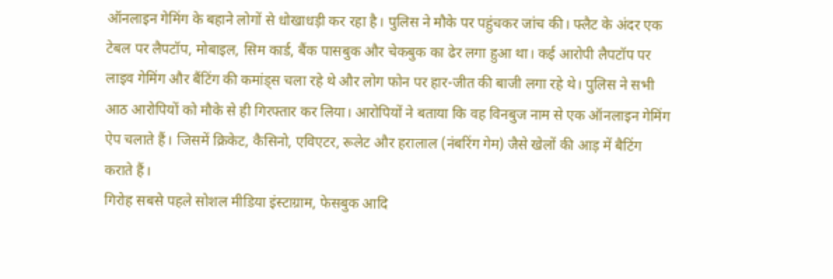ऑनलाइन गेमिंग के बहाने लोगों से धोखाधड़ी कर रहा है। पुलिस ने मौके पर पहुंचकर जांच की। फ्लैट के अंदर एक टेबल पर लैपटॉप, मोबाइल, सिम कार्ड, बैंक पासबुक और चेकबुक का ढेर लगा हुआ था। कई आरोपी लैपटॉप पर लाइव गेमिंग और बैंटिंग की कमांड्स चला रहे थे और लोग फोन पर हार-जीत की बाजी लगा रहे थे। पुलिस ने सभी आठ आरोपियों को मौके से ही गिरफ्तार कर लिया। आरोपियों ने बताया कि वह विनबुज नाम से एक ऑनलाइन गेमिंग ऐप चलाते हैं। जिसमें क्रिकेट, कैसिनो, एविएटर, रूलेट और हरालाल (नंबरिंग गेम) जैसे खेलों की आड़ में बैटिंग कराते हैं।
गिरोह सबसे पहले सोशल मीडिया इंस्टाग्राम, फेसबुक आदि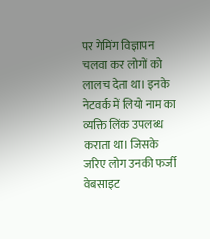पर गेमिंग विज्ञापन चलवा कर लोगों को लालच देता था। इनके नेटवर्क में लियो नाम का व्यक्ति लिंक उपलब्ध कराता था। जिसके जरिए लोग उनकी फर्जी वेबसाइट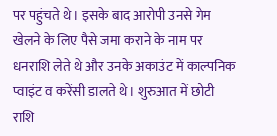पर पहुंचते थे। इसके बाद आरोपी उनसे गेम खेलने के लिए पैसे जमा कराने के नाम पर धनराशि लेते थे और उनके अकाउंट में काल्पनिक प्वाइंट व करेंसी डालते थे। शुरुआत में छोटी राशि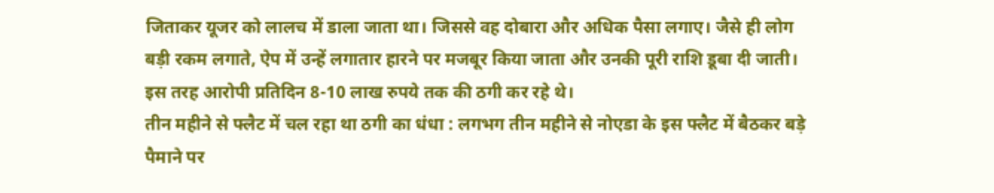जिताकर यूजर को लालच में डाला जाता था। जिससे वह दोबारा और अधिक पैसा लगाए। जैसे ही लोग बड़ी रकम लगाते, ऐप में उन्हें लगातार हारने पर मजबूर किया जाता और उनकी पूरी राशि डूबा दी जाती। इस तरह आरोपी प्रतिदिन 8-10 लाख रुपये तक की ठगी कर रहे थे।
तीन महीने से फ्लैट में चल रहा था ठगी का धंधा : लगभग तीन महीने से नोएडा के इस फ्लैट में बैठकर बड़े पैमाने पर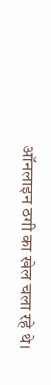ऑनलाइन ठगी का खेल चला रहे थे।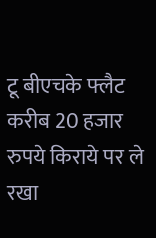टू बीएचके फ्लैट करीब 20 हजार रुपये किराये पर ले रखा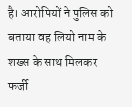है। आरोपियों ने पुलिस को बताया वह लियो नाम के शख्स के साथ मिलकर फर्जी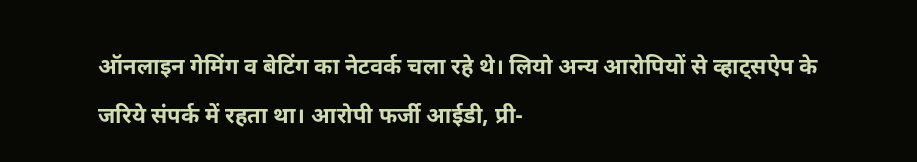ऑनलाइन गेमिंग व बेटिंग का नेटवर्क चला रहे थे। लियो अन्य आरोपियों से व्हाट्सऐप के जरिये संपर्क में रहता था। आरोपी फर्जी आईडी, प्री-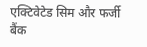एक्टिवेटेड सिम और फर्जी बैंक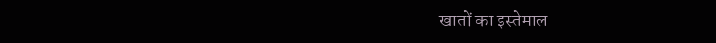खातों का इस्तेमाल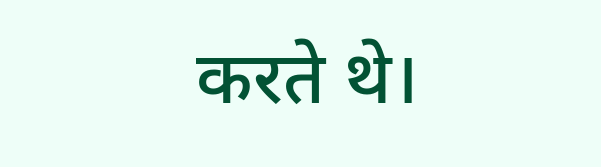करते थे।